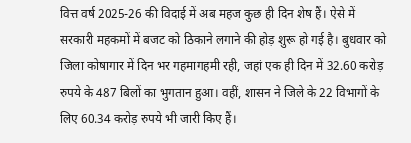वित्त वर्ष 2025-26 की विदाई में अब महज कुछ ही दिन शेष हैं। ऐसे में सरकारी महकमों में बजट को ठिकाने लगाने की होड़ शुरू हो गई है। बुधवार को जिला कोषागार में दिन भर गहमागहमी रही, जहां एक ही दिन में 32.60 करोड़ रुपये के 487 बिलों का भुगतान हुआ। वहीं, शासन ने जिले के 22 विभागों के लिए 60.34 करोड़ रुपये भी जारी किए हैं।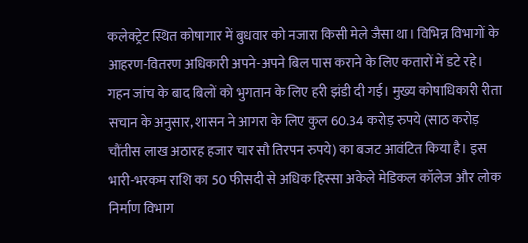कलेक्ट्रेट स्थित कोषागार में बुधवार को नजारा किसी मेले जैसा था। विभिन्न विभागों के आहरण-वितरण अधिकारी अपने-अपने बिल पास कराने के लिए कतारों में डटे रहे। गहन जांच के बाद बिलों को भुगतान के लिए हरी झंडी दी गई। मुख्य कोषाधिकारी रीता सचान के अनुसार, शासन ने आगरा के लिए कुल 60.34 करोड़ रुपये (साठ करोड़ चौंतीस लाख अठारह हजार चार सौ तिरपन रुपये) का बजट आवंटित किया है। इस भारी-भरकम राशि का 50 फीसदी से अधिक हिस्सा अकेले मेडिकल कॉलेज और लोक निर्माण विभाग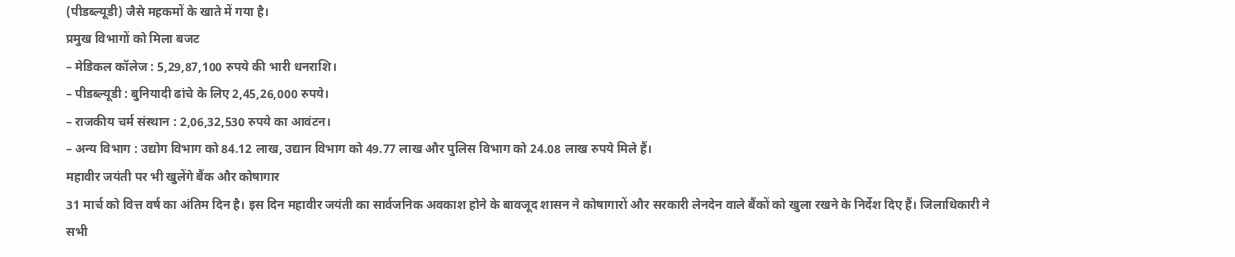(पीडब्ल्यूडी) जैसे महकमों के खाते में गया है।
प्रमुख विभागों को मिला बजट
– मेडिकल कॉलेज : 5,29,87,100 रुपये की भारी धनराशि।
– पीडब्ल्यूडी : बुनियादी ढांचे के लिए 2,45,26,000 रुपये।
– राजकीय चर्म संस्थान : 2,06,32,530 रुपये का आवंटन।
– अन्य विभाग : उद्योग विभाग को 84.12 लाख, उद्यान विभाग को 49.77 लाख और पुलिस विभाग को 24.08 लाख रुपये मिले हैं।
महावीर जयंती पर भी खुलेंगे बैंक और कोषागार
31 मार्च को वित्त वर्ष का अंतिम दिन है। इस दिन महावीर जयंती का सार्वजनिक अवकाश होने के बावजूद शासन ने कोषागारों और सरकारी लेनदेन वाले बैंकों को खुला रखने के निर्देश दिए हैं। जिलाधिकारी ने सभी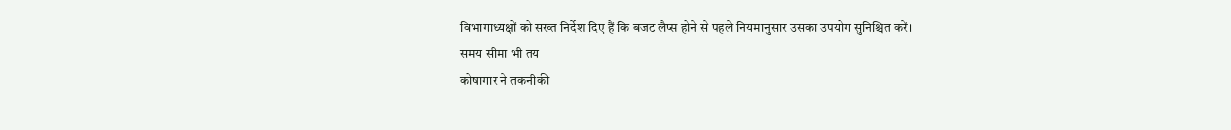विभागाध्यक्षों को सख्त निर्देश दिए हैं कि बजट लैप्स होने से पहले नियमानुसार उसका उपयोग सुनिश्चित करें।
समय सीमा भी तय
कोषागार ने तकनीकी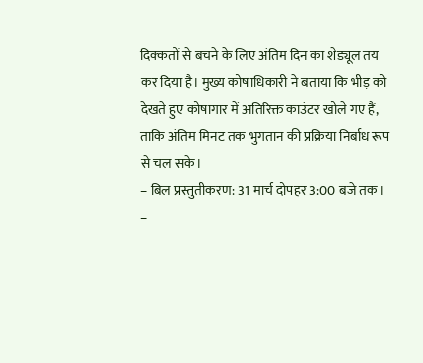दिक्कतों से बचने के लिए अंतिम दिन का शेड्यूल तय कर दिया है। मुख्य कोषाधिकारी ने बताया कि भीड़ को देखते हुए कोषागार में अतिरिक्त काउंटर खोले गए हैं, ताकि अंतिम मिनट तक भुगतान की प्रक्रिया निर्बाध रूप से चल सके।
– बिल प्रस्तुतीकरण: 31 मार्च दोपहर 3:00 बजे तक।
–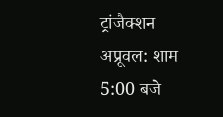ट्रांजैक्शन अप्रूवल: शाम 5:00 बजे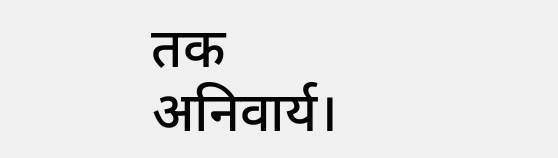तक अनिवार्य।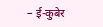– ई-कुबेर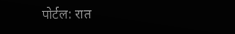पोर्टल: रात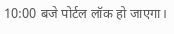10:00 बजे पोर्टल लॉक हो जाएगा।